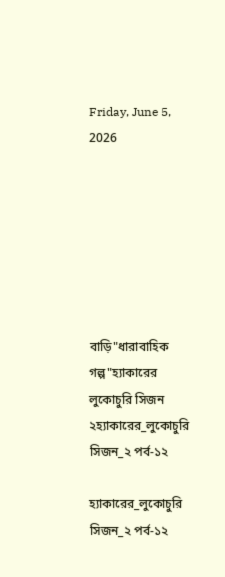Friday, June 5, 2026







বাড়ি"ধারাবাহিক গল্প"হ্যাকারের লুকোচুরি সিজন ২হ্যাকারের_লুকোচুরি সিজন_২ পর্ব-১২

হ্যাকারের_লুকোচুরি সিজন_২ পর্ব-১২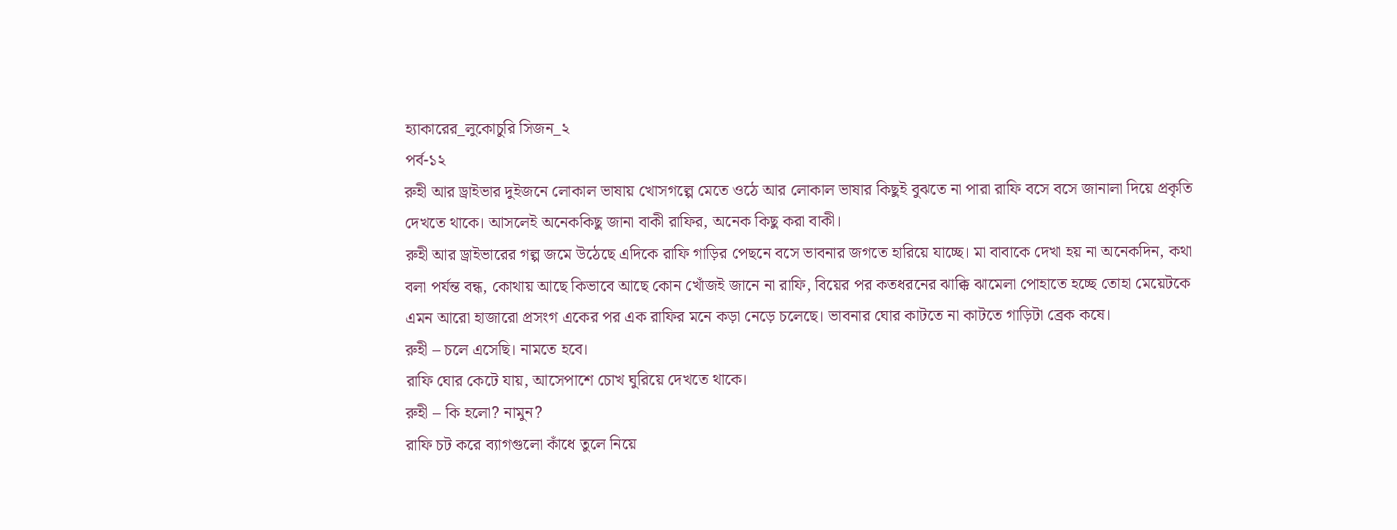হ্যাকারের_লুকোচুরি সিজন_২
পর্ব-১২
রুহী আর ড্রাইভার দুইজনে লোকাল ভাষায় খোসগল্পে মেতে ওঠে আর লোকাল ভাষার কিছুই বুঝতে না পারা রাফি বসে বসে জানালা দিয়ে প্রকৃতি দেখতে থাকে। আসলেই অনেককিছু জানা বাকী রাফির, অনেক কিছু করা বাকী।
রুহী আর ড্রাইভারের গল্প জমে উঠেছে এদিকে রাফি গাড়ির পেছনে বসে ভাবনার জগতে হারিয়ে যাচ্ছে। মা বাবাকে দেখা হয় না অনেকদিন, কথা বলা পর্যন্ত বন্ধ, কোথায় আছে কিভাবে আছে কোন খোঁজই জানে না রাফি, বিয়ের পর কতধরনের ঝাক্কি ঝামেলা পোহাতে হচ্ছে তোহা মেয়েটকে এমন আরো হাজারো প্রসংগ একের পর এক রাফির মনে কড়া নেড়ে চলেছে। ভাবনার ঘোর কাটতে না কাটতে গাড়িটা ব্রেক কষে।
রুহী – চলে এসেছি। নামতে হবে।
রাফি ঘোর কেটে যায়, আসেপাশে চোখ ঘুরিয়ে দেখতে থাকে।
রুহী – কি হলো? নামুন?
রাফি চট করে ব্যাগগুলো কাঁধে তুলে নিয়ে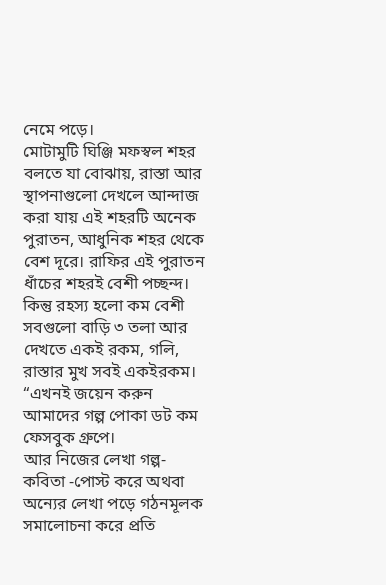নেমে পড়ে।
মোটামুটি ঘিঞ্জি মফস্বল শহর বলতে যা বোঝায়, রাস্তা আর স্থাপনাগুলো দেখলে আন্দাজ করা যায় এই শহরটি অনেক পুরাতন, আধুনিক শহর থেকে বেশ দূরে। রাফির এই পুরাতন ধাঁচের শহরই বেশী পচ্ছন্দ। কিন্তু রহস্য হলো কম বেশী সবগুলো বাড়ি ৩ তলা আর দেখতে একই রকম, গলি, রাস্তার মুখ সবই একইরকম।
“এখনই জয়েন করুন আমাদের গল্প পোকা ডট কম ফেসবুক গ্রুপে।
আর নিজের লেখা গল্প- কবিতা -পোস্ট করে অথবা অন্যের লেখা পড়ে গঠনমূলক সমালোচনা করে প্রতি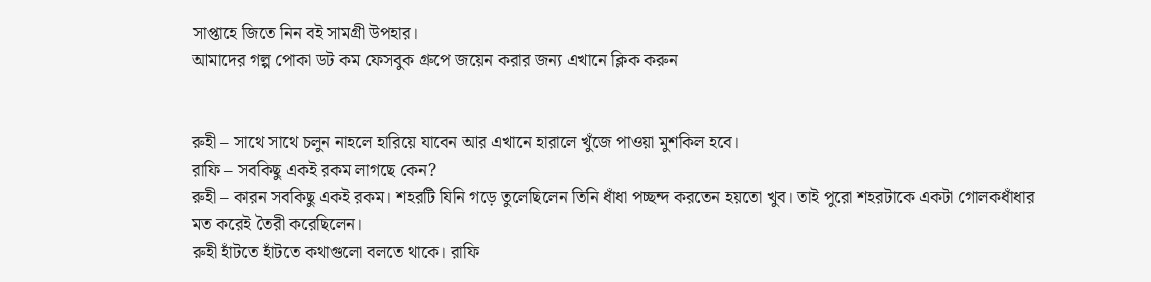সাপ্তাহে জিতে নিন বই সামগ্রী উপহার।
আমাদের গল্প পোকা ডট কম ফেসবুক গ্রুপে জয়েন করার জন্য এখানে ক্লিক করুন


রুহী – সাথে সাথে চলুন নাহলে হারিয়ে যাবেন আর এখানে হারালে খুঁজে পাওয়া মুশকিল হবে।
রাফি – সবকিছু একই রকম লাগছে কেন?
রুহী – কারন সবকিছু একই রকম। শহরটি যিনি গড়ে তুলেছিলেন তিনি ধাঁধা পচ্ছন্দ করতেন হয়তো খুব। তাই পুরো শহরটাকে একটা গোলকধাঁধার মত করেই তৈরী করেছিলেন।
রুহী হাঁটতে হাঁটতে কথাগুলো বলতে থাকে। রাফি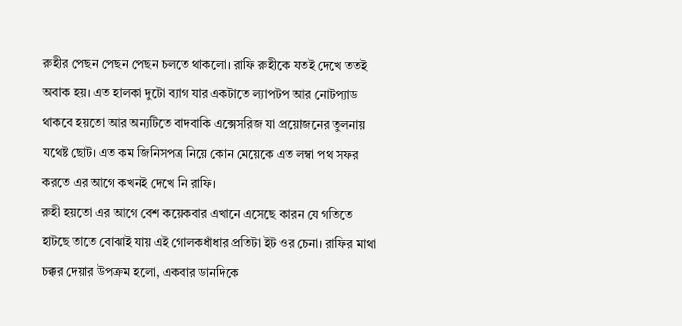রুহীর পেছন পেছন পেছন চলতে থাকলো। রাফি রুহীকে যতই দেখে ততই অবাক হয়। এত হালকা দুটো ব্যাগ যার একটাতে ল্যাপটপ আর নোটপ্যাড থাকবে হয়তো আর অন্যটিতে বাদবাকি এক্সেসরিজ যা প্রয়োজনের তুলনায় যথেষ্ট ছোট। এত কম জিনিসপত্র নিয়ে কোন মেয়েকে এত লম্বা পথ সফর করতে এর আগে কখনই দেখে নি রাফি।
রুহী হয়তো এর আগে বেশ কয়েকবার এখানে এসেছে কারন যে গতিতে হাটছে তাতে বোঝাই যায় এই গোলকধাঁধার প্রতিটা ইট ওর চেনা। রাফির মাথা চক্কর দেয়ার উপক্রম হলো, একবার ডানদিকে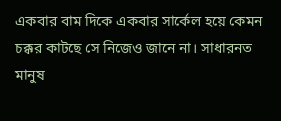একবার বাম দিকে একবার সার্কেল হয়ে কেমন চক্কর কাটছে সে নিজেও জানে না। সাধারনত মানুষ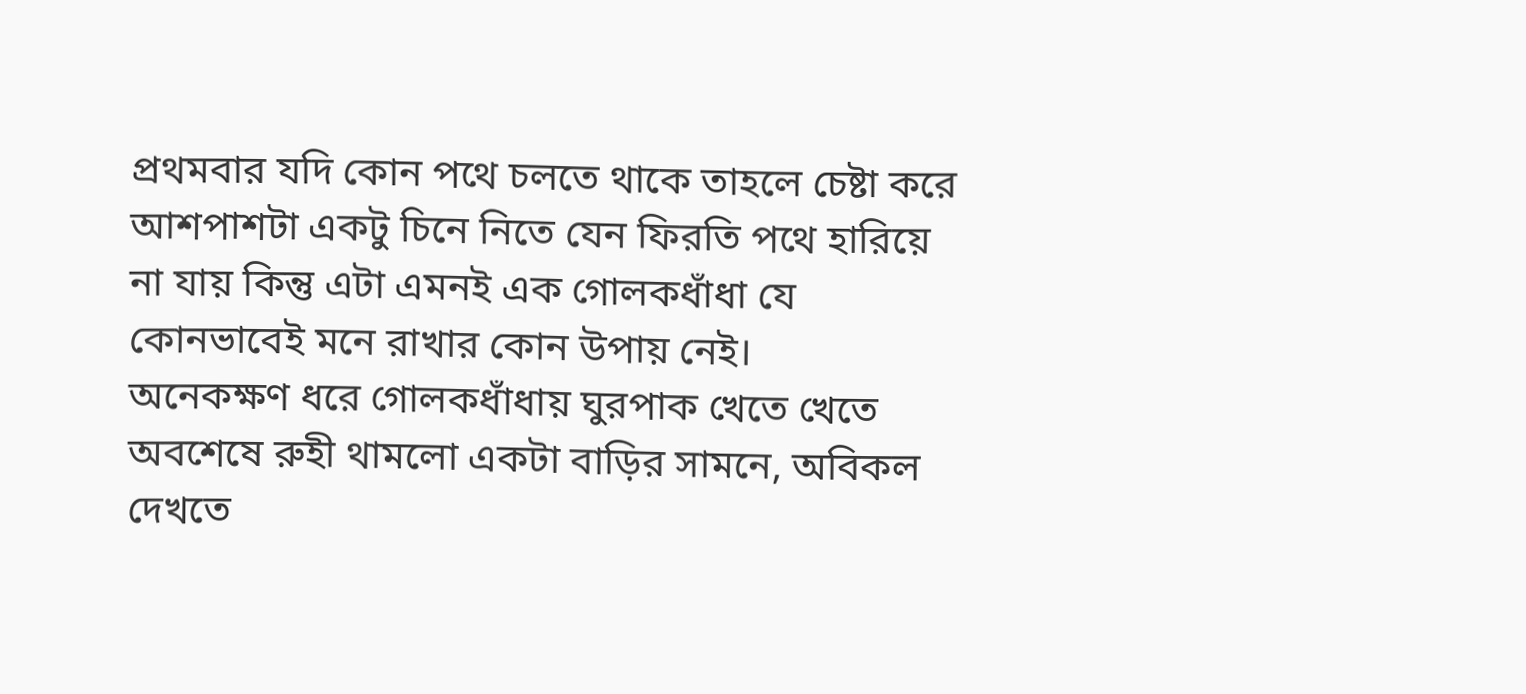প্রথমবার যদি কোন পথে চলতে থাকে তাহলে চেষ্টা করে আশপাশটা একটু চিনে নিতে যেন ফিরতি পথে হারিয়ে না যায় কিন্তু এটা এমনই এক গোলকধাঁধা যে কোনভাবেই মনে রাখার কোন উপায় নেই।
অনেকক্ষণ ধরে গোলকধাঁধায় ঘুরপাক খেতে খেতে অবশেষে রুহী থামলো একটা বাড়ির সামনে, অবিকল দেখতে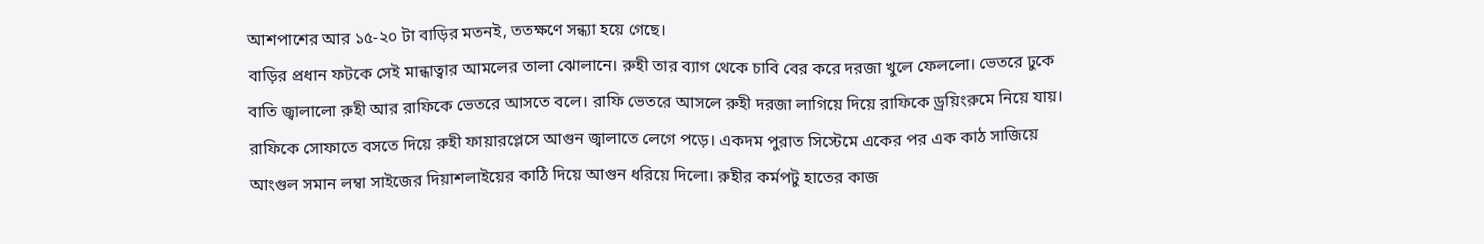আশপাশের আর ১৫-২০ টা বাড়ির মতনই, ততক্ষণে সন্ধ্যা হয়ে গেছে।
বাড়ির প্রধান ফটকে সেই মান্ধাত্বার আমলের তালা ঝোলানে। রুহী তার ব্যাগ থেকে চাবি বের করে দরজা খুলে ফেললো। ভেতরে ঢুকে বাতি জ্বালালো রুহী আর রাফিকে ভেতরে আসতে বলে। রাফি ভেতরে আসলে রুহী দরজা লাগিয়ে দিয়ে রাফিকে ড্রয়িংরুমে নিয়ে যায়। রাফিকে সোফাতে বসতে দিয়ে রুহী ফায়ারপ্লেসে আগুন জ্বালাতে লেগে পড়ে। একদম পুরাত সিস্টেমে একের পর এক কাঠ সাজিয়ে আংগুল সমান লম্বা সাইজের দিয়াশলাইয়ের কাঠি দিয়ে আগুন ধরিয়ে দিলো। রুহীর কর্মপটু হাতের কাজ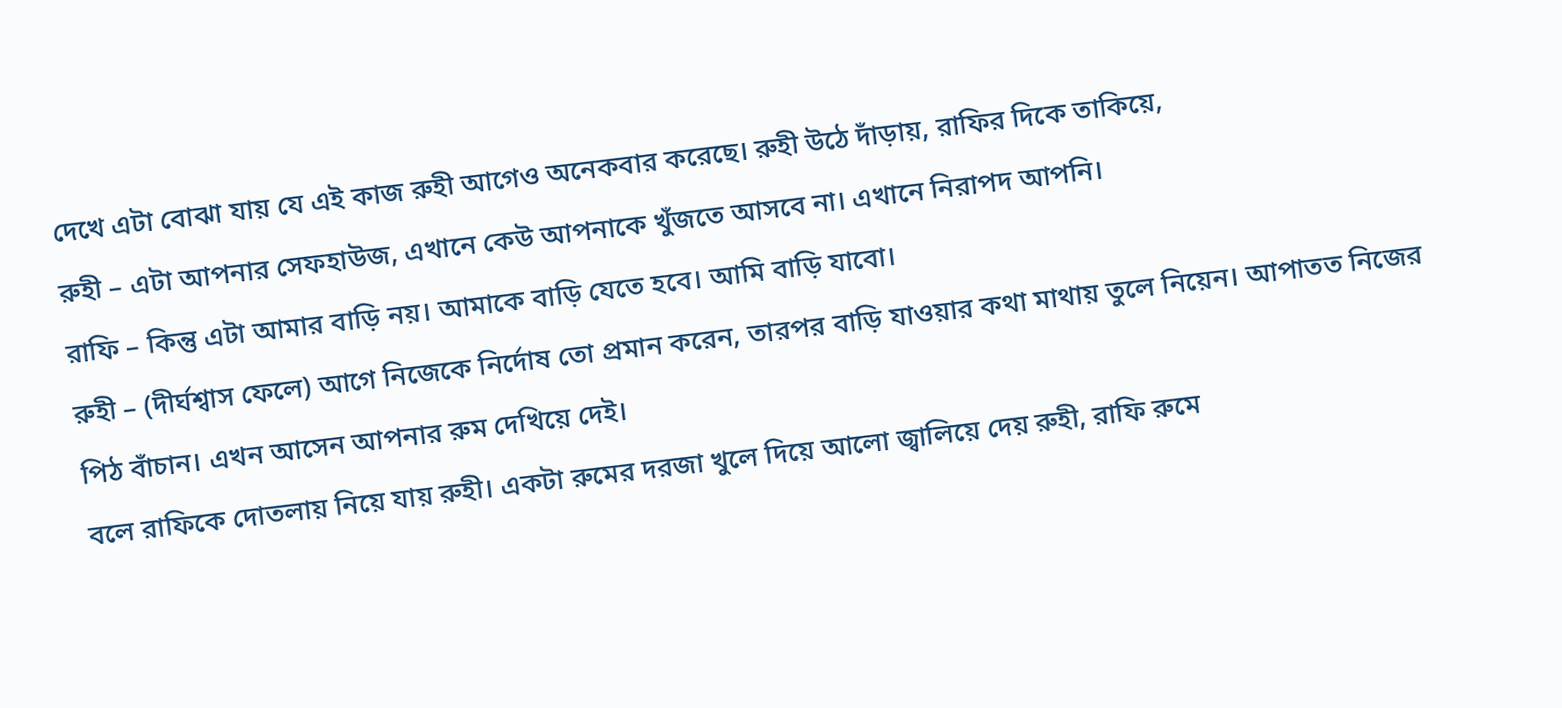দেখে এটা বোঝা যায় যে এই কাজ রুহী আগেও অনেকবার করেছে। রুহী উঠে দাঁড়ায়, রাফির দিকে তাকিয়ে,
রুহী – এটা আপনার সেফহাউজ, এখানে কেউ আপনাকে খুঁজতে আসবে না। এখানে নিরাপদ আপনি।
রাফি – কিন্তু এটা আমার বাড়ি নয়। আমাকে বাড়ি যেতে হবে। আমি বাড়ি যাবো।
রুহী – (দীর্ঘশ্বাস ফেলে) আগে নিজেকে নির্দোষ তো প্রমান করেন, তারপর বাড়ি যাওয়ার কথা মাথায় তুলে নিয়েন। আপাতত নিজের পিঠ বাঁচান। এখন আসেন আপনার রুম দেখিয়ে দেই।
বলে রাফিকে দোতলায় নিয়ে যায় রুহী। একটা রুমের দরজা খুলে দিয়ে আলো জ্বালিয়ে দেয় রুহী, রাফি রুমে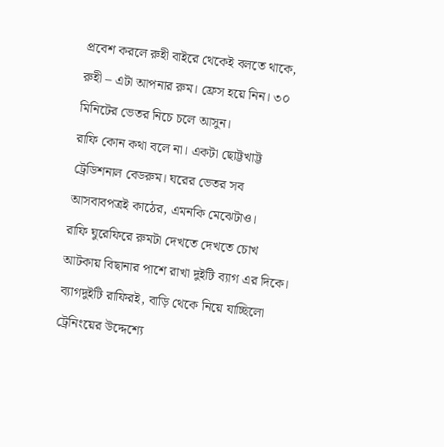প্রবেশ করলে রুহী বাইরে থেকেই বলতে থাকে,
রুহী – এটা আপনার রুম। ফ্রেস হয়ে নিন। ৩০ মিনিটের ভেতর নিচে চলে আসুন।
রাফি কোন কথা বলে না। একটা ছোট্টখাট্ট ট্রেডিশনাল বেডরুম। ঘরের ভেতর সব আসবাবপত্রই কাঠের, এমনকি মেঝেটাও।
রাফি ঘুরেফিরে রুমটা দেখতে দেখতে চোখ আটকায় বিছানার পাশে রাখা দুইটি ব্যাগ এর দিকে। ব্যাগদুইটি রাফিরই, বাড়ি থেকে নিয়ে যাচ্ছিলো ট্রেনিংয়ের উদ্দেশ্যে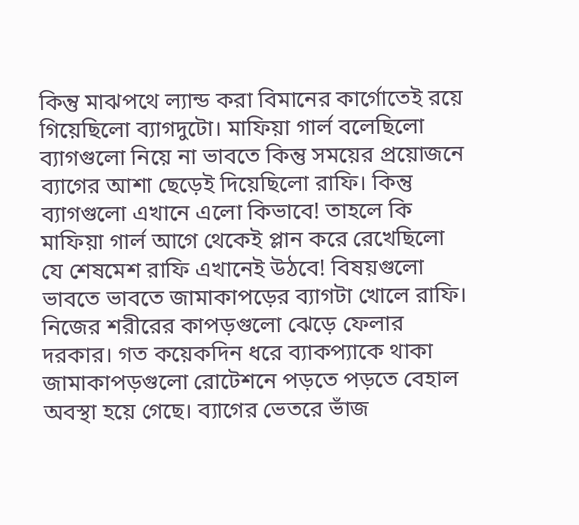কিন্তু মাঝপথে ল্যান্ড করা বিমানের কার্গোতেই রয়ে গিয়েছিলো ব্যাগদুটো। মাফিয়া গার্ল বলেছিলো ব্যাগগুলো নিয়ে না ভাবতে কিন্তু সময়ের প্রয়োজনে ব্যাগের আশা ছেড়েই দিয়েছিলো রাফি। কিন্তু ব্যাগগুলো এখানে এলো কিভাবে! তাহলে কি মাফিয়া গার্ল আগে থেকেই প্লান করে রেখেছিলো যে শেষমেশ রাফি এখানেই উঠবে! বিষয়গুলো ভাবতে ভাবতে জামাকাপড়ের ব্যাগটা খোলে রাফি। নিজের শরীরের কাপড়গুলো ঝেড়ে ফেলার দরকার। গত কয়েকদিন ধরে ব্যাকপ্যাকে থাকা জামাকাপড়গুলো রোটেশনে পড়তে পড়তে বেহাল অবস্থা হয়ে গেছে। ব্যাগের ভেতরে ভাঁজ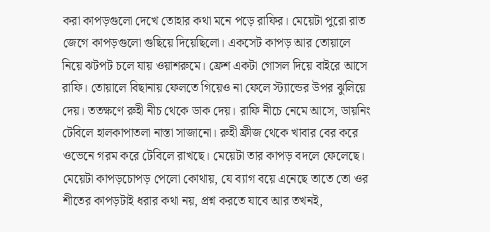করা কাপড়গুলো দেখে তোহার কথা মনে পড়ে রাফির। মেয়েটা পুরো রাত জেগে কাপড়গুলো গুছিয়ে দিয়েছিলো। একসেট কাপড় আর তোয়ালে নিয়ে ঝটপট চলে যায় ওয়াশরুমে। ফ্রেশ একটা গোসল দিয়ে বাইরে আসে রাফি। তোয়ালে বিছানায় ফেলতে গিয়েও না ফেলে স্ট্যান্ডের উপর ঝুলিয়ে দেয়। ততক্ষণে রুহী নীচ থেকে ডাক দেয়। রাফি নীচে নেমে আসে, ডায়নিং টেবিলে হালকাপাতলা নাস্তা সাজানো। রুহী ফ্রীজ থেকে খাবার বের করে ওভেনে গরম করে টেবিলে রাখছে। মেয়েটা তার কাপড় বদলে ফেলেছে। মেয়েটা কাপড়চোপড় পেলো কোথায়, যে ব্যাগ বয়ে এনেছে তাতে তো ওর শীতের কাপড়টাই ধরার কথা নয়, প্রশ্ন করতে যাবে আর তখনই,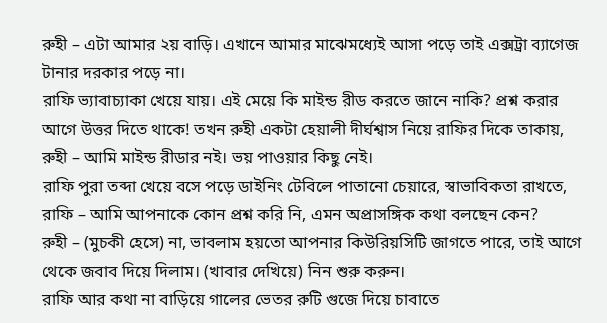রুহী – এটা আমার ২য় বাড়ি। এখানে আমার মাঝেমধ্যেই আসা পড়ে তাই এক্সট্রা ব্যাগেজ টানার দরকার পড়ে না।
রাফি ভ্যাবাচ্যাকা খেয়ে যায়। এই মেয়ে কি মাইন্ড রীড করতে জানে নাকি? প্রশ্ন করার আগে উত্তর দিতে থাকে! তখন রুহী একটা হেয়ালী দীর্ঘশ্বাস নিয়ে রাফির দিকে তাকায়,
রুহী – আমি মাইন্ড রীডার নই। ভয় পাওয়ার কিছু নেই।
রাফি পুরা তব্দা খেয়ে বসে পড়ে ডাইনিং টেবিলে পাতানো চেয়ারে, স্বাভাবিকতা রাখতে,
রাফি – আমি আপনাকে কোন প্রশ্ন করি নি, এমন অপ্রাস‌ঙ্গিক কথা বলছেন কেন?
রুহী – (মুচকী হেসে) না, ভাবলাম হয়তো আপনার কিউরিয়সিটি জাগতে পারে, তাই আগে থেকে জবাব দিয়ে দিলাম। (খাবার দেখিয়ে) নিন শুরু করুন।
রাফি আর কথা না বাড়িয়ে গালের ভেতর রুটি গুজে দিয়ে চাবাতে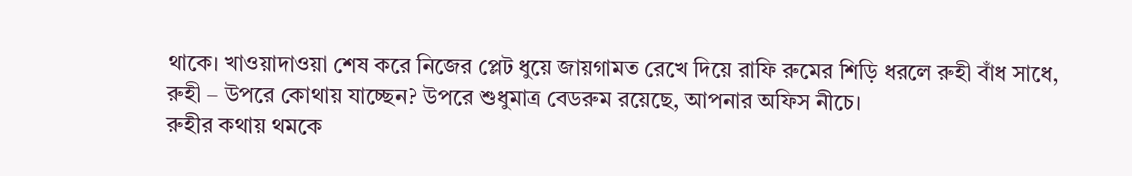থাকে। খাওয়াদাওয়া শেষ করে নিজের প্লেট ধুয়ে জায়গামত রেখে দিয়ে রাফি রুমের শিড়ি ধরলে রুহী বাঁধ সাধে,
রুহী – উপরে কোথায় যাচ্ছেন? উপরে শুধুমাত্র বেডরুম রয়েছে, আপনার অফিস নীচে।
রুহীর কথায় থমকে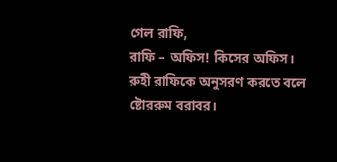গেল রাফি,
রাফি – অফিস! কিসের অফিস।
রুহী রাফিকে অনুসরণ করতে বলে ষ্টোররুম বরাবর।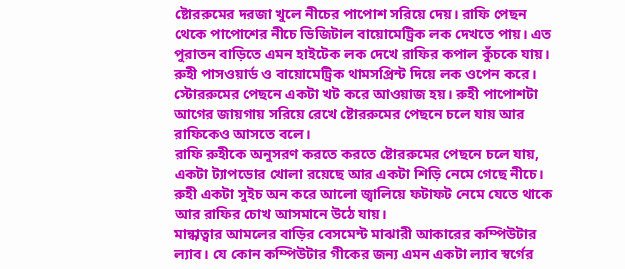ষ্টোররুমের দরজা খুলে নীচের পাপোশ সরিয়ে দেয়। রাফি পেছন থেকে পাপোশের নীচে ডিজিটাল বায়োমেট্রিক লক দেখতে পায়। এত পুরাতন বাড়িতে এমন হাইটেক লক দেখে রাফির কপাল কুঁচকে যায়। রুহী পাসওয়ার্ড ও বায়োমেট্রিক থামসপ্রিন্ট দিয়ে লক ওপেন করে। স্টোররুমের পেছনে একটা খট করে আওয়াজ হয়। রুহী পাপোশটা আগের জায়গায় সরিয়ে রেখে ষ্টোররুমের পেছনে চলে যায় আর রাফিকেও আসতে বলে।
রাফি রুহীকে অনুসরণ করতে করতে ষ্টোররুমের পেছনে চলে যায়, একটা ট্যাপডোর খোলা রয়েছে আর একটা শিড়ি নেমে গেছে নীচে। রুহী একটা সুইচ অন করে আলো জ্বালিয়ে ফটাফট নেমে যেতে থাকে আর রাফির চোখ আসমানে উঠে যায়।
মান্ধাত্বার আমলের বাড়ির বেসমেন্ট মাঝারী আকারের কম্পিউটার ল্যাব। যে কোন কম্পিউটার গীকের জন্য এমন একটা ল্যাব স্বর্গের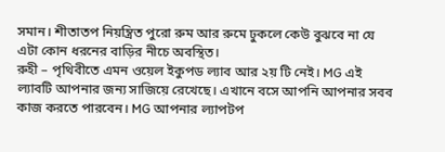সমান। শীতাতপ নিয়ন্ত্রিত পুরো রুম আর রুমে ঢুকলে কেউ বুঝবে না যে এটা কোন ধরনের বাড়ির নীচে অবস্থিত।
রুহী – পৃথিবীতে এমন ওয়েল ইকুপড ল্যাব আর ২য় টি নেই। MG এই ল্যাবটি আপনার জন্য সাজিয়ে রেখেছে। এখানে বসে আপনি আপনার সবব কাজ করতে পারবেন। MG আপনার ল্যাপটপ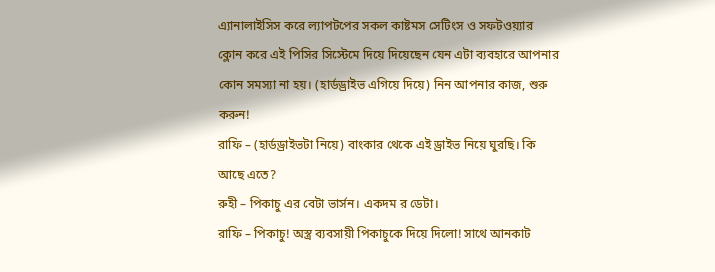এ্যানালাইসিস করে ল্যাপটপের সকল কাষ্টমস সেটিংস ও সফটওয়্যার ক্লোন করে এই পিসির সিস্টেমে দিয়ে দিয়েছেন যেন এটা ব্যবহারে আপনার কোন সমস্যা না হয়। (হার্ডড্রাইভ এগিয়ে দিয়ে) নিন আপনার কাজ, শুরু করুন!
রাফি – (হার্ডড্রাইভটা নিয়ে) বাংকার থেকে এই ড্রাইভ নিয়ে ঘুরছি। কি আছে এতে?
রুহী – পিকাচু এর বেটা ভার্সন। একদম র ডেটা।
রাফি – পিকাচু! অস্ত্র ব্যবসায়ী পিকাচুকে দিয়ে দিলো! সাথে আনকাট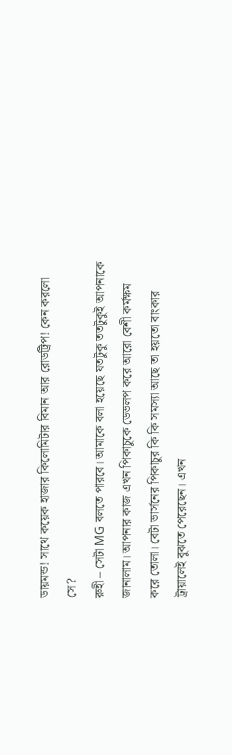ডায়মন্ড! সাথে কয়েক হাজার কিলোমিটার বিমান আর রোডট্রিপ! কেন করলো সে?
রুহী – সেটা MG বলতে পারবে। আমাকে বলা হয়েছে যতটুকু ততটুকুই আপনাকে জানালাম। আপনার কাজ এখন পিকাচুকে ডেভলপ করে আরো বেশী কর্মক্ষম করে তোলা। বেটা ভার্সনের পিকাচুর কি কি সমস্যা আছে তা হয়তো বাংকার ট্রায়ালেই বুঝতে পেরেছেন। এখন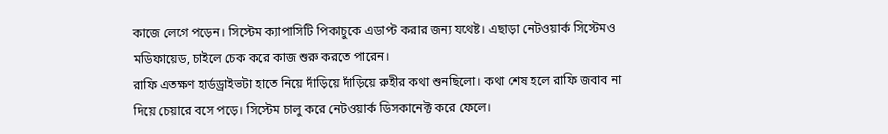কাজে লেগে পড়েন। সিস্টেম ক্যাপাসিটি পিকাচুকে এডাপ্ট করার জন্য যথেষ্ট। এছাড়া নেটওয়ার্ক সিস্টেমও মডিফায়েড, চাইলে চেক করে কাজ শুরু করতে পারেন।
রাফি এতক্ষণ হার্ডড্রাইভটা হাতে নিয়ে দাঁড়িয়ে দাঁড়িয়ে রুহীর কথা শুনছিলো। কথা শেষ হলে রাফি জবাব না দিয়ে চেয়ারে বসে পড়ে। সিস্টেম চালু করে নেটওয়ার্ক ডিসকানেক্ট করে ফেলে।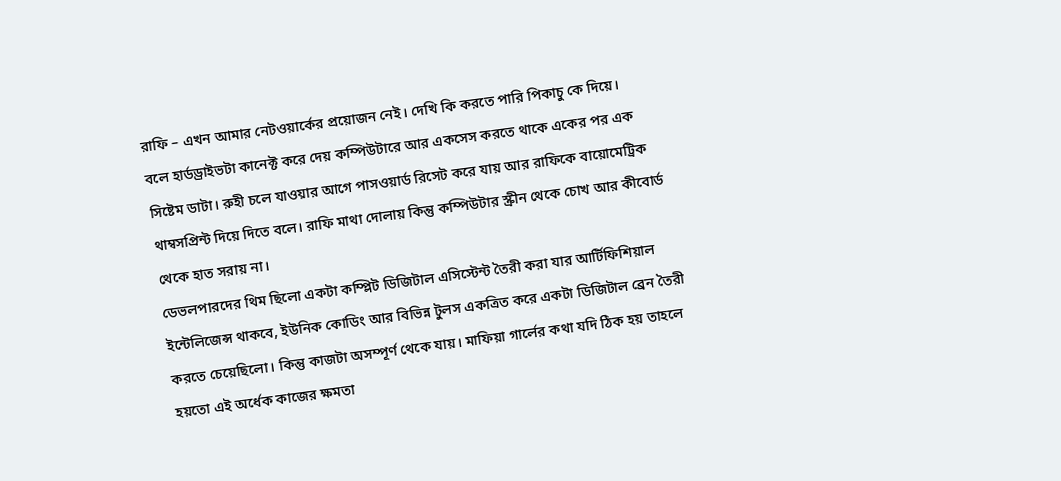রাফি – এখন আমার নেটওয়ার্কের প্রয়োজন নেই। দেখি কি করতে পারি পিকাচু কে দিয়ে।
বলে হার্ডড্রাইভটা কানেক্ট করে দেয় কম্পিউটারে আর একসেস করতে থাকে একের পর এক সিষ্টেম ডাটা। রুহী চলে যাওয়ার আগে পাসওয়ার্ড রিসেট করে যায় আর রাফিকে বায়োমেট্রিক থাম্বসপ্রিন্ট দিয়ে দিতে বলে। রাফি মাথা দোলায় কিন্তু কম্পিউটার স্ক্রীন থেকে চোখ আর কীবোর্ড থেকে হাত সরায় না।
ডেভলপারদের থিম ছিলো একটা কম্প্লিট ডিজিটাল এসিস্টেন্ট তৈরী করা যার আর্টিফিশিয়াল ইন্টেলিজেন্স থাকবে, ইউনিক কোডিং আর বিভিন্ন টুলস একত্রিত করে একটা ডিজিটাল ব্রেন তৈরী করতে চেয়েছিলো। কিন্তু কাজটা অসম্পূর্ণ থেকে যায়। মাফিয়া গার্লের কথা যদি ঠিক হয় তাহলে হয়তো এই অর্ধেক কাজের ক্ষমতা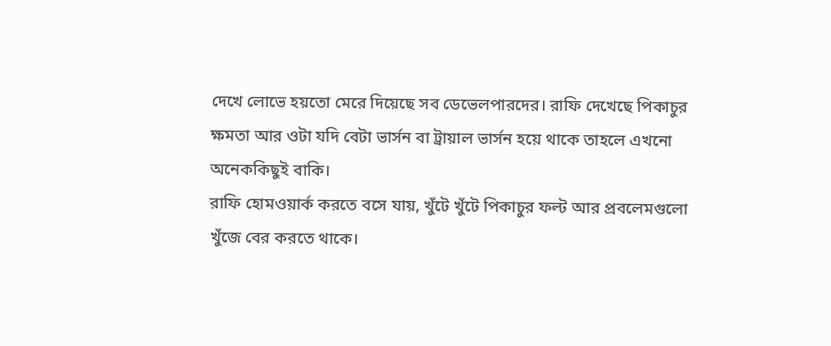দেখে লোভে হয়তো মেরে দিয়েছে সব ডেভেলপারদের। রাফি দেখেছে পিকাচুর ক্ষমতা আর ওটা যদি বেটা ভার্সন বা ট্রায়াল ভার্সন হয়ে থাকে তাহলে এখনো অনেককিছুই বাকি।
রাফি হোমওয়ার্ক করতে বসে যায়, খুঁটে খুঁটে পিকাচুর ফল্ট আর প্রবলেমগুলো খুঁজে বের করতে থাকে।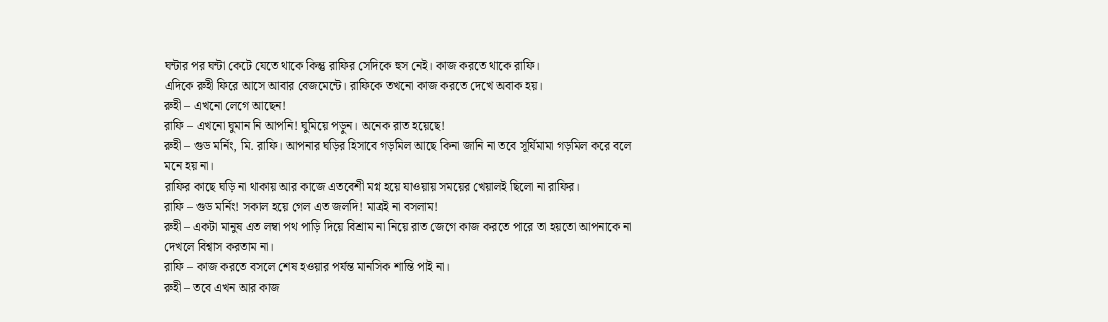ঘন্টার পর ঘন্টা কেটে যেতে থাকে কিন্তু রাফির সেদিকে হুস নেই। কাজ করতে থাকে রাফি।
এদিকে রুহী ফিরে আসে আবার বেজমেন্টে। রাফিকে তখনো কাজ করতে দেখে অবাক হয়।
রুহী – এখনো লেগে আছেন!
রাফি – এখনো ঘুমান নি আপনি! ঘুমিয়ে পড়ুন। অনেক রাত হয়েছে!
রুহী – গুড মর্নিং, মি. রাফি। আপনার ঘড়ির হিসাবে গড়মিল আছে কিনা জানি না তবে সূর্যিমামা গড়মিল করে বলে মনে হয় না।
রাফির কাছে ঘড়ি না থাকায় আর কাজে এতবেশী মগ্ন হয়ে যাওয়ায় সময়ের খেয়ালই ছিলো না রাফির।
রাফি – গুড মর্নিং! সকাল হয়ে গেল এত জলদি! মাত্রই না বসলাম!
রুহী – একটা মানুষ এত লম্বা পথ পাড়ি দিয়ে বিশ্রাম না নিয়ে রাত জেগে কাজ করতে পারে তা হয়তো আপনাকে না দেখলে বিশ্বাস করতাম না।
রাফি – কাজ করতে বসলে শেষ হওয়ার পর্যন্ত মানসিক শান্তি পাই না।
রুহী – তবে এখন আর কাজ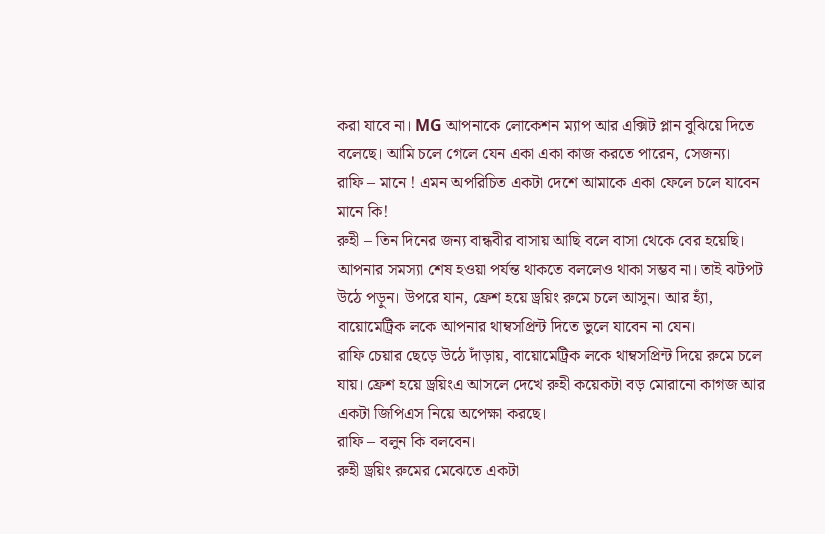করা যাবে না। MG আপনাকে লোকেশন ম্যাপ আর এক্সিট প্লান বুঝিয়ে দিতে বলেছে। আমি চলে গেলে যেন একা একা কাজ করতে পারেন, সেজন্য।
রাফি – মানে ! এমন অপরিচিত একটা দেশে আমাকে একা ফেলে চলে যাবেন মানে কি!
রুহী – তিন দিনের জন্য বান্ধবীর বাসায় আছি বলে বাসা থেকে বের হয়েছি। আপনার সমস্যা শেষ হওয়া পর্যন্ত থাকতে বললেও থাকা সম্ভব না। তাই ঝটপট উঠে পড়ুন। উপরে যান, ফ্রেশ হয়ে ড্রয়িং রুমে চলে আসুন। আর হ্যাঁ, বায়োমেট্রিক লকে আপনার থাম্বসপ্রিন্ট দিতে ভুলে যাবেন না যেন।
রাফি চেয়ার ছেড়ে উঠে দাঁড়ায়, বায়োমেট্রিক লকে থাম্বসপ্রিন্ট দিয়ে রুমে চলে যায়। ফ্রেশ হয়ে ড্রয়িংএ আসলে দেখে রুহী কয়েকটা বড় মোরানো কাগজ আর একটা জিপিএস নিয়ে অপেক্ষা করছে।
রাফি – বলুন কি বলবেন।
রুহী ড্রয়িং রুমের মেঝেতে একটা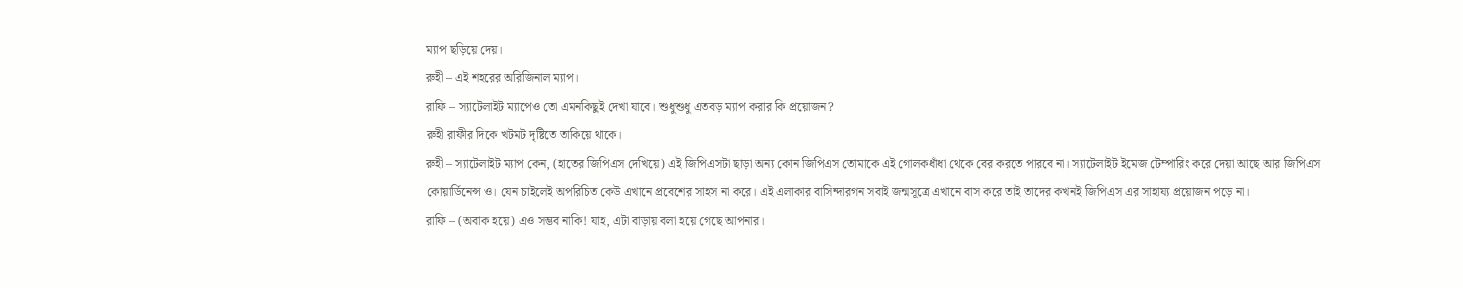ম্যাপ ছড়িয়ে দেয়।
রুহী – এই শহরের অরিজিনাল ম্যাপ।
রাফি – স্যাটেলাইট ম্যাপেও তো এমনকিছুই দেখা যাবে। শুধুশুধু এতবড় ম্যাপ করার কি প্রয়োজন?
রুহী রাফীর দিকে খটমট দৃষ্টিতে তাকিয়ে থাকে।
রুহী – স্যাটেলাইট ম্যাপ কেন, (হাতের জিপিএস দেখিয়ে) এই জিপিএসটা ছাড়া অন্য কোন জিপিএস তোমাকে এই গোলকধাঁধা থেকে বের করতে পারবে না। স্যাটেলাইট ইমেজ টেম্পারিং করে দেয়া আছে আর জিপিএস কোয়ার্ডিনেন্স ও। যেন চাইলেই অপরিচিত কেউ এখানে প্রবেশের সাহস না করে। এই এলাকার বাসিন্দারগন সবাই জন্মসূত্রে এখানে বাস করে তাই তাদের কখনই জিপিএস এর সাহায্য প্রয়োজন পড়ে না।
রাফি – (অবাক হয়ে) এও সম্ভব নাকি! যাহ, এটা বাড়ায় বলা হয়ে গেছে আপনার।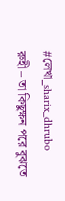#লেখা_sharix_dhrubo
রুহী – তা কিছুক্ষন পরে বুঝতে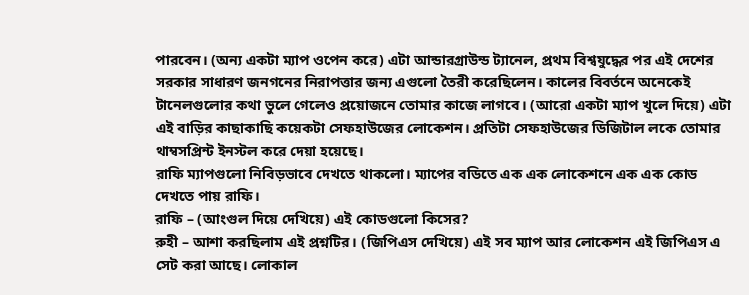পারবেন। (অন্য একটা ম্যাপ ওপেন করে) এটা আন্ডারগ্রাউন্ড ট্যানেল, প্রথম বিশ্বযুদ্ধের পর এই দেশের সরকার সাধারণ জনগনের নিরাপত্তার জন্য এগুলো তৈরী করেছিলেন। কালের বিবর্তনে অনেকেই টানেলগুলোর কথা ভুলে গেলেও প্রয়োজনে তোমার কাজে লাগবে। (আরো একটা ম্যাপ খুলে দিয়ে) এটা এই বাড়ির কাছাকাছি কয়েকটা সেফহাউজের লোকেশন। প্রতিটা সেফহাউজের ডিজিটাল লকে তোমার থাম্বসপ্রিন্ট ইনস্টল করে দেয়া হয়েছে।
রাফি ম্যাপগুলো নিবিড়ভাবে দেখতে থাকলো। ম্যাপের বডিতে এক এক লোকেশনে এক এক কোড দেখতে পায় রাফি।
রাফি – (আংগুল দিয়ে দেখিয়ে) এই কোডগুলো কিসের?
রুহী – আশা করছিলাম এই প্রশ্নটির। (জিপিএস দেখিয়ে) এই সব ম্যাপ আর লোকেশন এই জিপিএস এ সেট করা আছে। লোকাল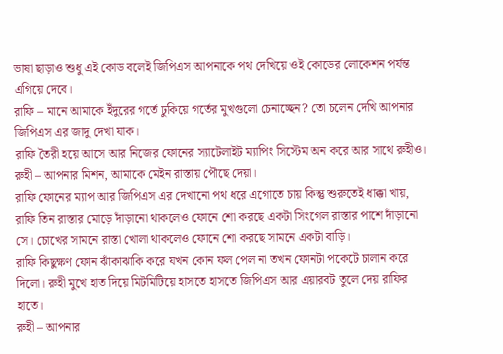ভাষা ছাড়াও শুধু এই কোড বলেই জিপিএস আপনাকে পথ দেখিয়ে ওই কোডের লোকেশন পর্যন্ত এগিয়ে দেবে।
রাফি – মানে আমাকে ইঁদুরের গর্তে ঢুকিয়ে গর্তের মুখগুলো চেনাচ্ছেন? তো চলেন দেখি আপনার জিপিএস এর জাদু দেখা যাক।
রাফি তৈরী হয়ে আসে আর নিজের ফোনের স্যাটেলাইট ম্যাপিং সিস্টেম অন করে আর সাথে রুহীও।
রুহী – আপনার মিশন, আমাকে মেইন রাস্তায় পৌছে দেয়া।
রাফি ফোনের ম্যাপ আর জিপিএস এর দেখানো পথ ধরে এগোতে চায় কিন্তু শুরুতেই ধাক্কা খায়, রাফি তিন রাস্তার মোড়ে দাঁড়ানো থাকলেও ফোনে শো করছে একটা সিংগেল রাস্তার পাশে দাঁড়ানো সে। চোখের সামনে রাস্তা খোলা থাকলেও ফোনে শো করছে সামনে একটা বাড়ি।
রাফি কিছুক্ষণ ফোন ঝাঁকাঝাকি করে যখন কোন ফল পেল না তখন ফোনটা পকেটে চালান করে দিলো। রুহী মুখে হাত দিয়ে মিটমিটিয়ে হাসতে হাসতে জিপিএস আর এয়ারবট তুলে দেয় রাফির হাতে।
রুহী – আপনার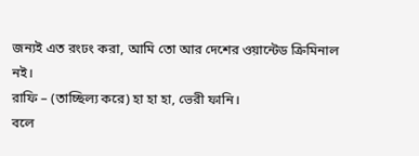জন্যই এত রংঢং করা, আমি তো আর দেশের ওয়ান্টেড ক্রিমিনাল নই।
রাফি – (তাচ্ছিল্য করে) হা হা হা, ভেরী ফানি।
বলে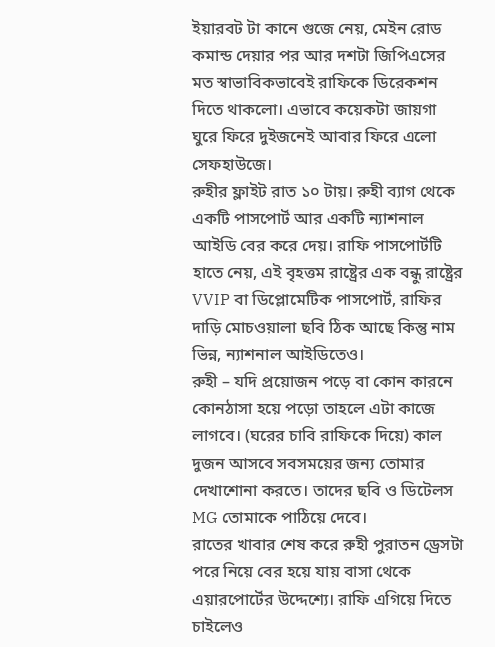ইয়ারবট টা কানে গুজে নেয়, মেইন রোড কমান্ড দেয়ার পর আর দশটা জিপিএসের মত স্বাভাবিকভাবেই রাফিকে ডিরেকশন দিতে থাকলো। এভাবে কয়েকটা জায়গা ঘুরে ফিরে দুইজনেই আবার ফিরে এলো সেফহাউজে।
রুহীর ফ্লাইট রাত ১০ টায়। রুহী ব্যাগ থেকে একটি পাসপোর্ট আর একটি ন্যাশনাল আইডি বের করে দেয়। রাফি পাসপোর্টটি হাতে নেয়, এই বৃহত্তম রাষ্ট্রের এক বন্ধু রাষ্ট্রের VVIP বা ডিপ্লোমেটিক পাসপোর্ট, রাফির দাড়ি মোচওয়ালা ছবি ঠিক আছে কিন্তু নাম ভিন্ন, ন্যাশনাল আইডিতেও।
রুহী – যদি প্রয়োজন পড়ে বা কোন কারনে কোনঠাসা হয়ে পড়ো তাহলে এটা কাজে লাগবে। (ঘরের চাবি রাফিকে দিয়ে) কাল দুজন আসবে সবসময়ের জন্য তোমার দেখাশোনা করতে। তাদের ছবি ও ডিটেলস MG তোমাকে পাঠিয়ে দেবে।
রাতের খাবার শেষ করে রুহী পুরাতন ড্রেসটা পরে নিয়ে বের হয়ে যায় বাসা থেকে এয়ারপোর্টের উদ্দেশ্যে। রাফি এগিয়ে দিতে চাইলেও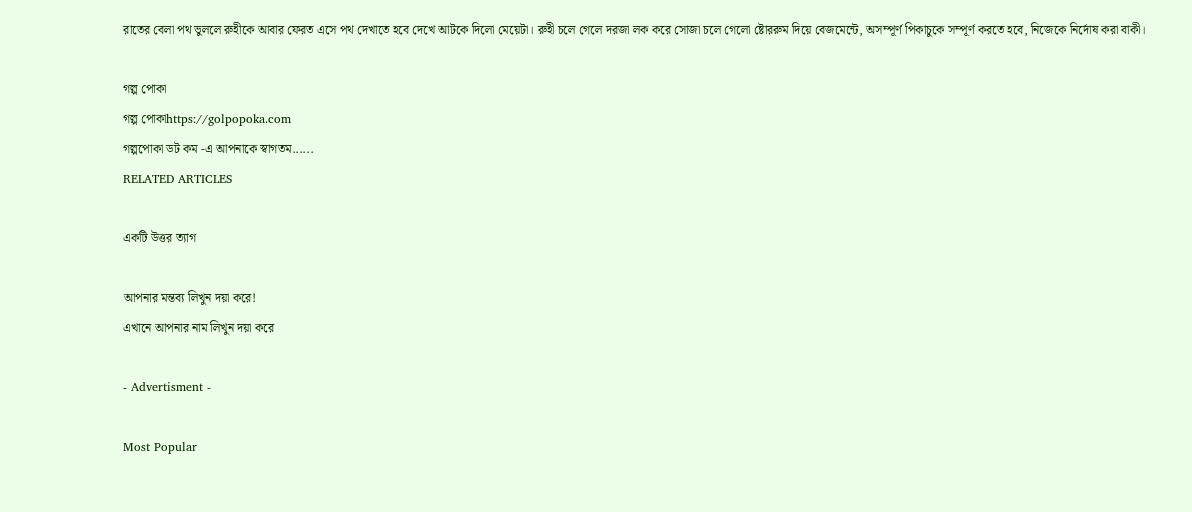রাতের বেলা পথ ভুললে রুহীকে আবার ফেরত এসে পথ দেখাতে হবে দেখে আটকে দিলো মেয়েটা। রুহী চলে গেলে দরজা লক করে সোজা চলে গেলো ষ্টোররুম দিয়ে বেজমেন্টে, অসম্পূর্ণ পিকাচুকে সম্পূর্ণ করতে হবে, নিজেকে নির্দোষ করা বাকী।

গল্প পোকা
গল্প পোকাhttps://golpopoka.com
গল্পপোকা ডট কম -এ আপনাকে স্বাগতম......
RELATED ARTICLES

একটি উত্তর ত্যাগ

আপনার মন্তব্য লিখুন দয়া করে!
এখানে আপনার নাম লিখুন দয়া করে

- Advertisment -

Most Popular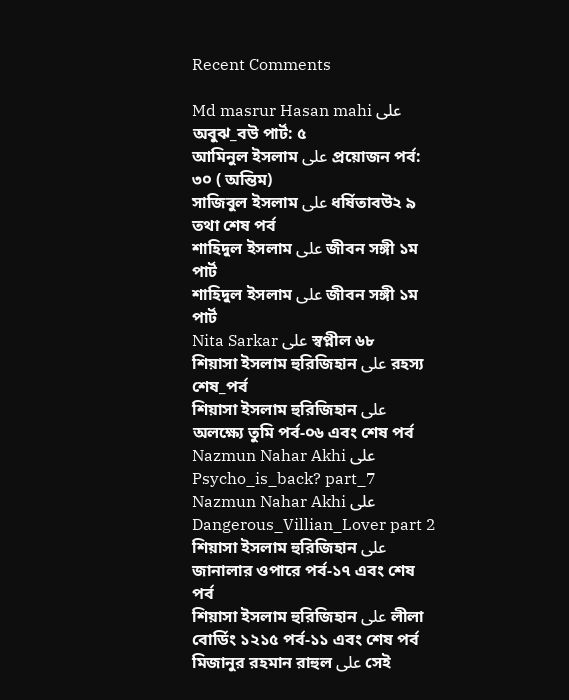Recent Comments

Md masrur Hasan mahi على অবুঝ_বউ পার্ট: ৫
আমিনুল ইসলাম على প্রয়োজন পর্ব: ৩০ ( অন্তিম)
সাজিবুল ইসলাম على ধর্ষিতাবউ২ ৯ তথা শেষ পর্ব
শাহিদুল ইসলাম على জীবন সঙ্গী ১ম পার্ট
শাহিদুল ইসলাম على জীবন সঙ্গী ১ম পার্ট
Nita Sarkar على স্বপ্নীল ৬৮
শিয়াসা ইসলাম হুরিজিহান على রহস্য শেষ_পর্ব
শিয়াসা ইসলাম হুরিজিহান على অলক্ষ্যে তুমি পর্ব-০৬ এবং শেষ পর্ব
Nazmun Nahar Akhi على Psycho_is_back? part_7
Nazmun Nahar Akhi على Dangerous_Villian_Lover part 2
শিয়াসা ইসলাম হুরিজিহান على জানালার ওপারে পর্ব-১৭ এবং শেষ পর্ব
শিয়াসা ইসলাম হুরিজিহান على লীলা বোর্ডিং ১২১৫ পর্ব-১১ এবং শেষ পর্ব
মিজানুর রহমান রাহুল على সেই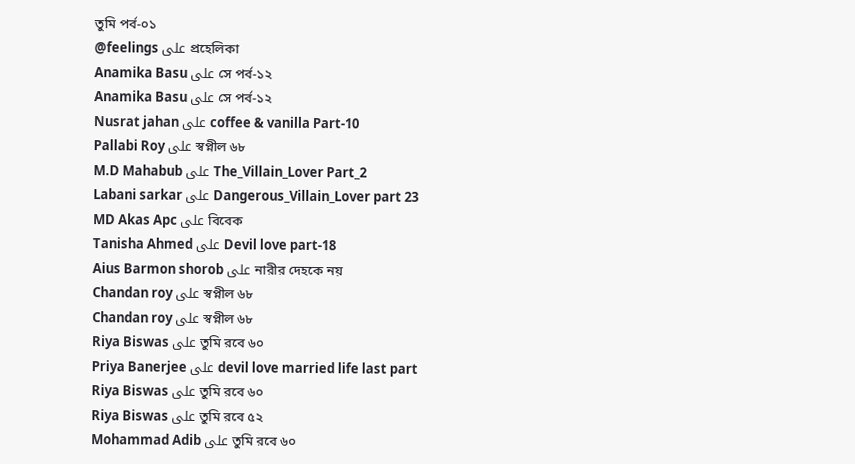তুমি পর্ব-০১
@feelings على প্রহেলিকা
Anamika Basu على সে পর্ব-১২
Anamika Basu على সে পর্ব-১২
Nusrat jahan على coffee & vanilla Part-10
Pallabi Roy على স্বপ্নীল ৬৮
M.D Mahabub على The_Villain_Lover Part_2
Labani sarkar على Dangerous_Villain_Lover part 23
MD Akas Apc على বিবেক
Tanisha Ahmed على Devil love part-18
Aius Barmon shorob على নারীর দেহকে নয়
Chandan roy على স্বপ্নীল ৬৮
Chandan roy على স্বপ্নীল ৬৮
Riya Biswas على তুমি রবে ৬০
Priya Banerjee على devil love married life last part
Riya Biswas على তুমি রবে ৬০
Riya Biswas على তুমি রবে ৫২
Mohammad Adib على তুমি রবে ৬০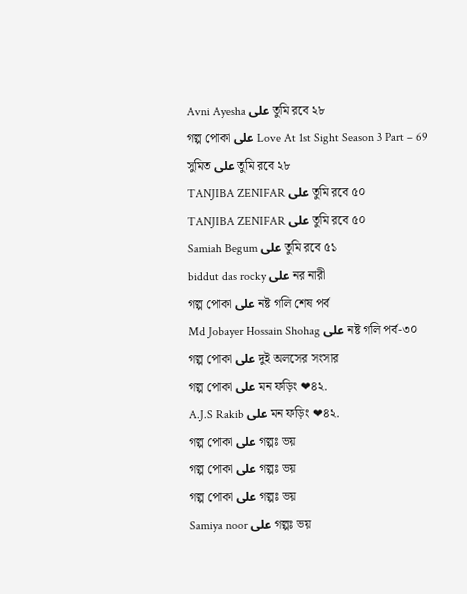Avni Ayesha على তুমি রবে ২৮
গল্প পোকা على Love At 1st Sight Season 3 Part – 69
সুমিত على তুমি রবে ২৮
TANJIBA ZENIFAR على তুমি রবে ৫০
TANJIBA ZENIFAR على তুমি রবে ৫০
Samiah Begum على তুমি রবে ৫১
biddut das rocky على নর নারী
গল্প পোকা على নষ্ট গলি শেষ পর্ব
Md Jobayer Hossain Shohag على নষ্ট গলি পর্ব-৩০
গল্প পোকা على দুই অলসের সংসার
গল্প পোকা على মন ফড়িং ❤৪২.
A.J.S Rakib على মন ফড়িং ❤৪২.
গল্প পোকা على গল্পঃ ভয়
গল্প পোকা على গল্পঃ ভয়
গল্প পোকা على গল্পঃ ভয়
Samiya noor على গল্পঃ ভয়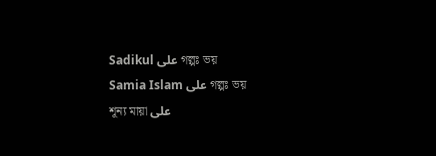Sadikul على গল্পঃ ভয়
Samia Islam على গল্পঃ ভয়
শূন্য মায়া على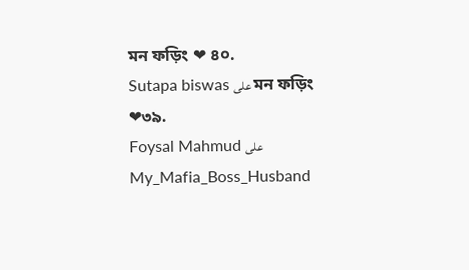মন ফড়িং ❤ ৪০.
Sutapa biswas على মন ফড়িং ❤৩৯.
Foysal Mahmud على My_Mafia_Boss_Husband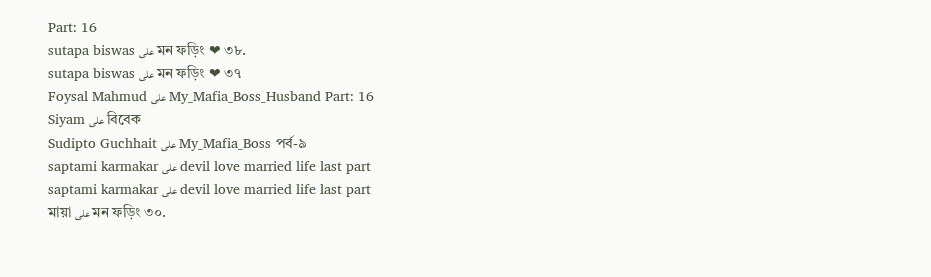Part: 16
sutapa biswas على মন ফড়িং ❤ ৩৮.
sutapa biswas على মন ফড়িং ❤ ৩৭
Foysal Mahmud على My_Mafia_Boss_Husband Part: 16
Siyam على বিবেক
Sudipto Guchhait على My_Mafia_Boss পর্ব-৯
saptami karmakar على devil love married life last part
saptami karmakar على devil love married life last part
মায়া على মন ফড়িং ৩০.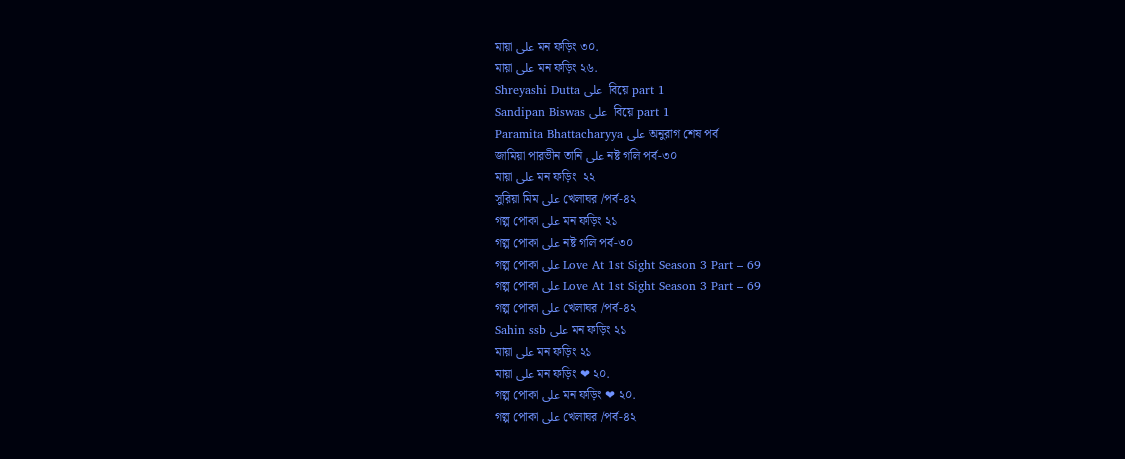মায়া على মন ফড়িং ৩০.
মায়া على মন ফড়িং ২৬.
Shreyashi Dutta على  বিয়ে part 1
Sandipan Biswas على  বিয়ে part 1
Paramita Bhattacharyya على অনুরাগ শেষ পর্ব
জামিয়া পারভীন তানি على নষ্ট গলি পর্ব-৩০
মায়া على মন ফড়িং  ২২
সুরিয়া মিম على খেলাঘর /পর্ব-৪২
গল্প পোকা على মন ফড়িং ২১
গল্প পোকা على নষ্ট গলি পর্ব-৩০
গল্প পোকা على Love At 1st Sight Season 3 Part – 69
গল্প পোকা على Love At 1st Sight Season 3 Part – 69
গল্প পোকা على খেলাঘর /পর্ব-৪২
Sahin ssb على মন ফড়িং ২১
মায়া على মন ফড়িং ২১
মায়া على মন ফড়িং ❤ ২০.
গল্প পোকা على মন ফড়িং ❤ ২০.
গল্প পোকা على খেলাঘর /পর্ব-৪২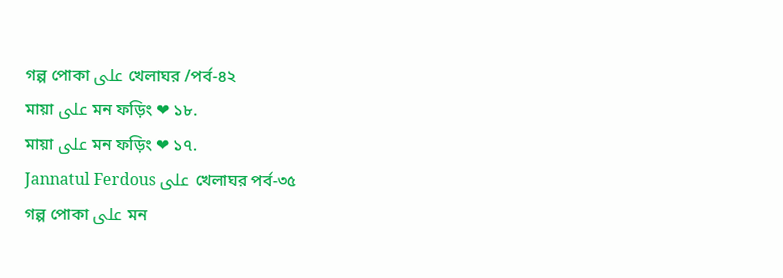গল্প পোকা على খেলাঘর /পর্ব-৪২
মায়া على মন ফড়িং ❤ ১৮.
মায়া على মন ফড়িং ❤ ১৭.
Jannatul Ferdous على খেলাঘর পর্ব-৩৫
গল্প পোকা على মন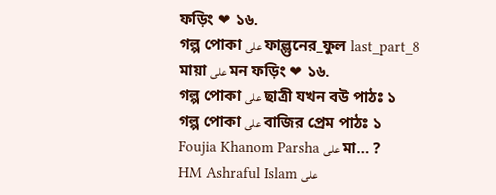ফড়িং ❤ ১৬.
গল্প পোকা على ফাল্গুনের_ফুল last_part_8
মায়া على মন ফড়িং ❤ ১৬.
গল্প পোকা على ছাত্রী যখন বউ পাঠঃ ১
গল্প পোকা على বাজির প্রেম পাঠঃ ১
Foujia Khanom Parsha على মা… ?
HM Ashraful Islam على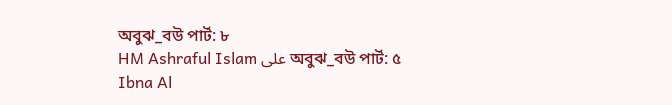অবুঝ_বউ পার্ট: ৮
HM Ashraful Islam على অবুঝ_বউ পার্ট: ৫
Ibna Al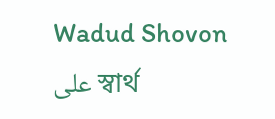Wadud Shovon على স্বার্থ